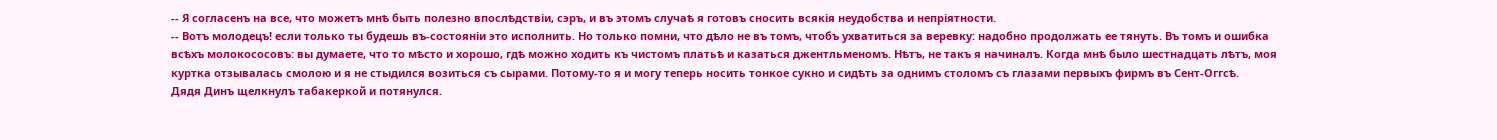-- Я согласенъ на все, что можетъ мнѣ быть полезно впослѣдствіи, сэръ, и въ этомъ случаѣ я готовъ сносить всякія неудобства и непріятности.
-- Вотъ молодецъ! если только ты будешь въ-состояніи это исполнить. Но только помни, что дѣло не въ томъ, чтобъ ухватиться за веревку: надобно продолжать ее тянуть. Въ томъ и ошибка всѣхъ молокососовъ: вы думаете, что то мѣсто и хорошо, гдѣ можно ходить къ чистомъ платьѣ и казаться джентльменомъ. Нѣтъ, не такъ я начиналъ. Когда мнѣ было шестнадцать лѣтъ, моя куртка отзывалась смолою и я не стыдился возиться съ сырами. Потому-то я и могу теперь носить тонкое сукно и сидѣть за однимъ столомъ съ глазами первыхъ фирмъ въ Сент-Оггсѣ.
Дядя Динъ щелкнулъ табакеркой и потянулся.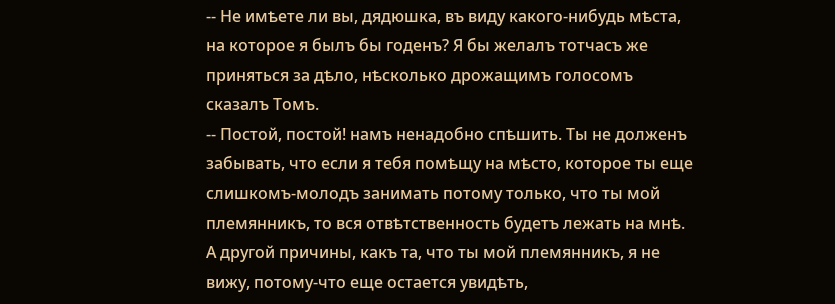-- Не имѣете ли вы, дядюшка, въ виду какого-нибудь мѣста, на которое я былъ бы годенъ? Я бы желалъ тотчасъ же приняться за дѣло, нѣсколько дрожащимъ голосомъ сказалъ Томъ.
-- Постой, постой! намъ ненадобно спѣшить. Ты не долженъ забывать, что если я тебя помѣщу на мѣсто, которое ты еще слишкомъ-молодъ занимать потому только, что ты мой племянникъ, то вся отвѣтственность будетъ лежать на мнѣ. А другой причины, какъ та, что ты мой племянникъ, я не вижу, потому-что еще остается увидѣть,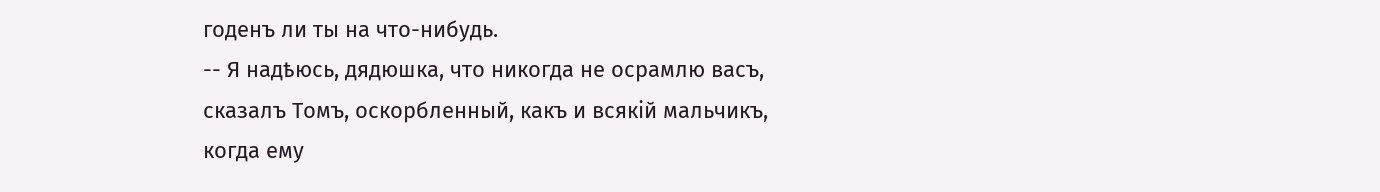годенъ ли ты на что-нибудь.
-- Я надѣюсь, дядюшка, что никогда не осрамлю васъ, сказалъ Томъ, оскорбленный, какъ и всякій мальчикъ, когда ему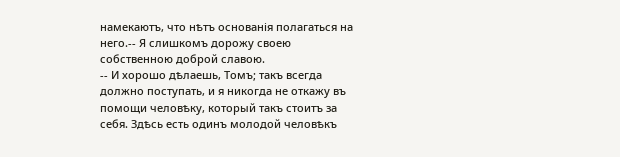намекаютъ, что нѣтъ основанія полагаться на него.-- Я слишкомъ дорожу своею собственною доброй славою.
-- И хорошо дѣлаешь, Томъ; такъ всегда должно поступать, и я никогда не откажу въ помощи человѣку, который такъ стоитъ за себя. Здѣсь есть одинъ молодой человѣкъ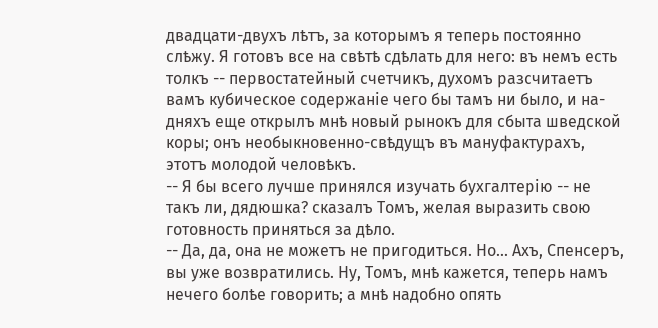двадцати-двухъ лѣтъ, за которымъ я теперь постоянно слѣжу. Я готовъ все на свѣтѣ сдѣлать для него: въ немъ есть толкъ -- первостатейный счетчикъ, духомъ разсчитаетъ вамъ кубическое содержаніе чего бы тамъ ни было, и на-дняхъ еще открылъ мнѣ новый рынокъ для сбыта шведской коры; онъ необыкновенно-свѣдущъ въ мануфактурахъ, этотъ молодой человѣкъ.
-- Я бы всего лучше принялся изучать бухгалтерію -- не такъ ли, дядюшка? сказалъ Томъ, желая выразить свою готовность приняться за дѣло.
-- Да, да, она не можетъ не пригодиться. Но... Ахъ, Спенсеръ, вы уже возвратились. Ну, Томъ, мнѣ кажется, теперь намъ нечего болѣе говорить; а мнѣ надобно опять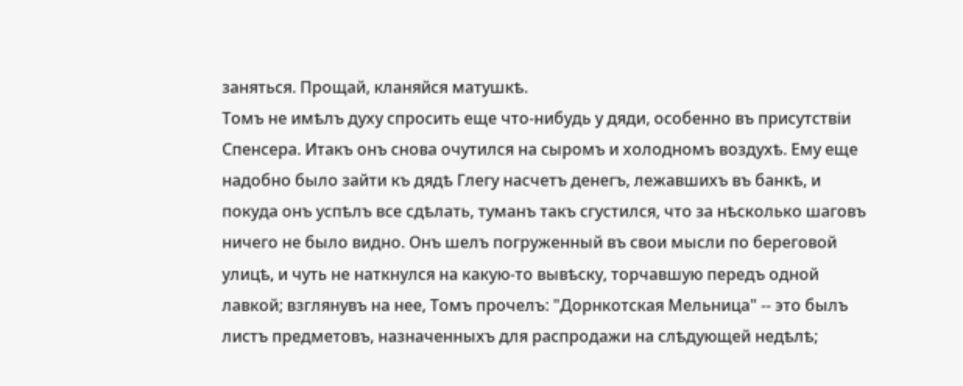заняться. Прощай, кланяйся матушкѣ.
Томъ не имѣлъ духу спросить еще что-нибудь у дяди, особенно въ присутствіи Спенсера. Итакъ онъ снова очутился на сыромъ и холодномъ воздухѣ. Ему еще надобно было зайти къ дядѣ Глегу насчетъ денегъ, лежавшихъ въ банкѣ, и покуда онъ успѣлъ все сдѣлать, туманъ такъ сгустился, что за нѣсколько шаговъ ничего не было видно. Онъ шелъ погруженный въ свои мысли по береговой улицѣ, и чуть не наткнулся на какую-то вывѣску, торчавшую передъ одной лавкой; взглянувъ на нее, Томъ прочелъ: "Дорнкотская Мельница" -- это былъ листъ предметовъ, назначенныхъ для распродажи на слѣдующей недѣлѣ;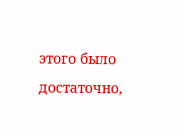этого было достаточно,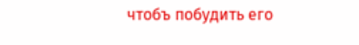чтобъ побудить его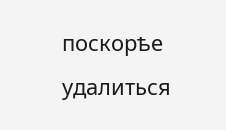поскорѣе удалиться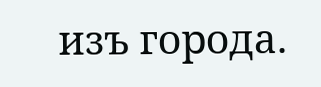изъ города.